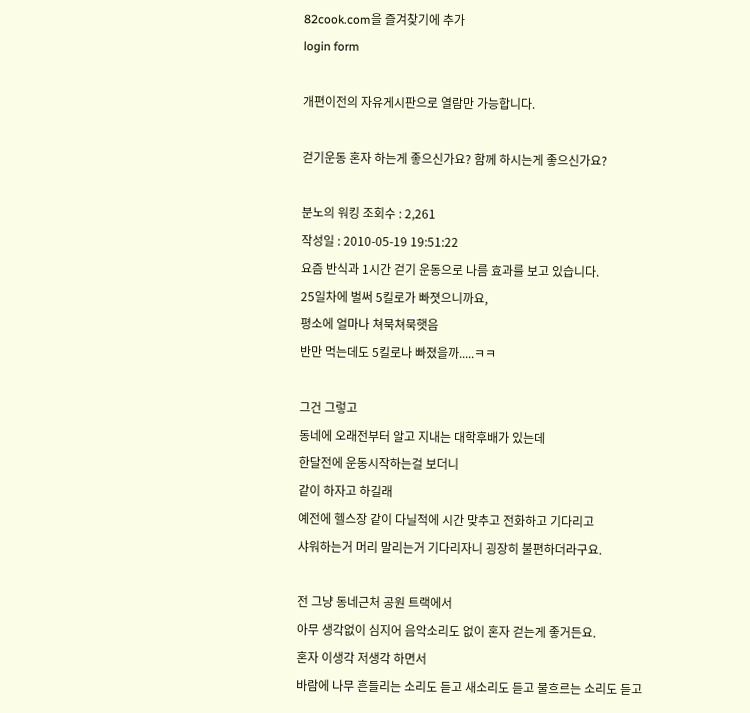82cook.com을 즐겨찾기에 추가
login form

개편이전의 자유게시판으로 열람만 가능합니다.

걷기운동 혼자 하는게 좋으신가요? 함께 하시는게 좋으신가요?

분노의 워킹 조회수 : 2,261
작성일 : 2010-05-19 19:51:22
요즘 반식과 1시간 걷기 운동으로 나름 효과를 보고 있습니다.
25일차에 벌써 5킬로가 빠졋으니까요,
평소에 얼마나 쳐묵쳐묵햇음
반만 먹는데도 5킬로나 빠졌을까.....ㅋㅋ

그건 그렇고
동네에 오래전부터 알고 지내는 대학후배가 있는데
한달전에 운동시작하는걸 보더니
같이 하자고 하길래
예전에 헬스장 같이 다닐적에 시간 맞추고 전화하고 기다리고
샤워하는거 머리 말리는거 기다리자니 굉장히 불편하더라구요.

전 그냥 동네근처 공원 트랙에서
아무 생각없이 심지어 음악소리도 없이 혼자 걷는게 좋거든요.
혼자 이생각 저생각 하면서
바람에 나무 흔들리는 소리도 듣고 새소리도 듣고 물흐르는 소리도 듣고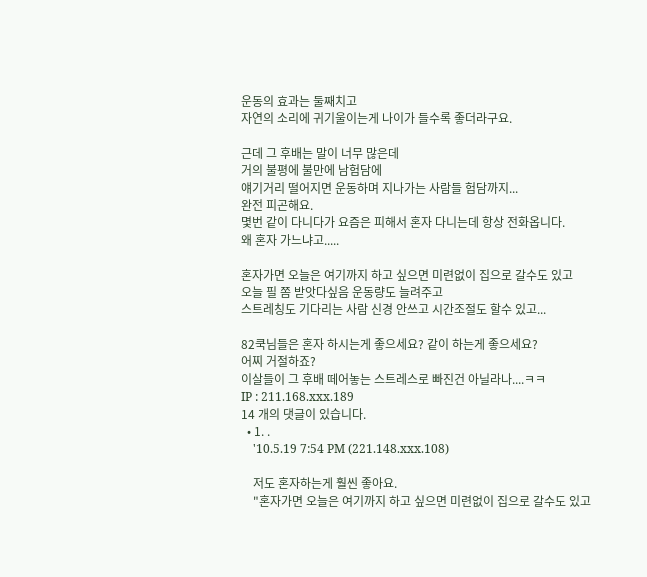운동의 효과는 둘째치고
자연의 소리에 귀기울이는게 나이가 들수록 좋더라구요.

근데 그 후배는 말이 너무 많은데
거의 불평에 불만에 남험담에
얘기거리 떨어지면 운동하며 지나가는 사람들 험담까지...
완전 피곤해요.
몇번 같이 다니다가 요즘은 피해서 혼자 다니는데 항상 전화옵니다.
왜 혼자 가느냐고.....

혼자가면 오늘은 여기까지 하고 싶으면 미련없이 집으로 갈수도 있고
오늘 필 쫌 받앗다싶음 운동량도 늘려주고
스트레칭도 기다리는 사람 신경 안쓰고 시간조절도 할수 있고...

82쿡님들은 혼자 하시는게 좋으세요? 같이 하는게 좋으세요?
어찌 거절하죠?
이살들이 그 후배 떼어놓는 스트레스로 빠진건 아닐라나....ㅋㅋ
IP : 211.168.xxx.189
14 개의 댓글이 있습니다.
  • 1. .
    '10.5.19 7:54 PM (221.148.xxx.108)

    저도 혼자하는게 훨씬 좋아요.
    "혼자가면 오늘은 여기까지 하고 싶으면 미련없이 집으로 갈수도 있고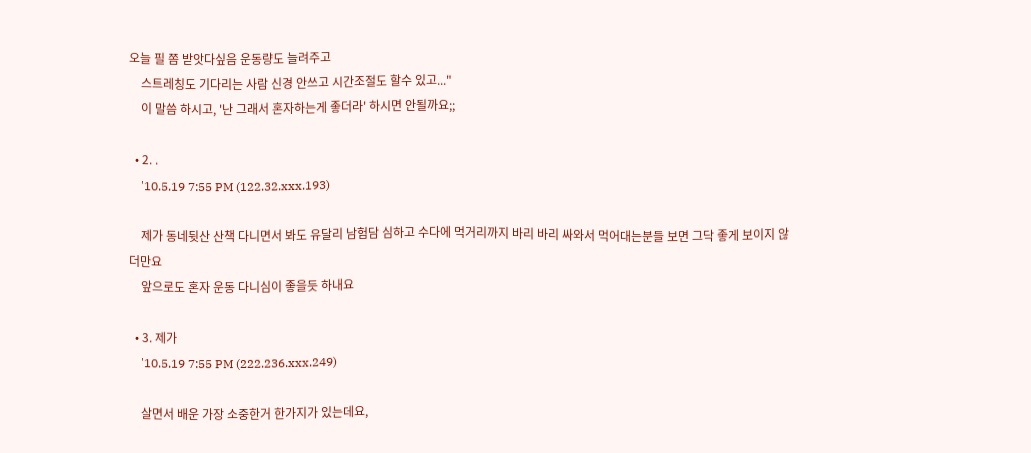오늘 필 쫌 받앗다싶음 운동량도 늘려주고
    스트레칭도 기다리는 사람 신경 안쓰고 시간조절도 할수 있고..."
    이 말씀 하시고, '난 그래서 혼자하는게 좋더라' 하시면 안될까요;;

  • 2. .
    '10.5.19 7:55 PM (122.32.xxx.193)

    제가 동네뒷산 산책 다니면서 봐도 유달리 남험담 심하고 수다에 먹거리까지 바리 바리 싸와서 먹어대는분들 보면 그닥 좋게 보이지 않더만요
    앞으로도 혼자 운동 다니심이 좋을듯 하내요

  • 3. 제가
    '10.5.19 7:55 PM (222.236.xxx.249)

    살면서 배운 가장 소중한거 한가지가 있는데요,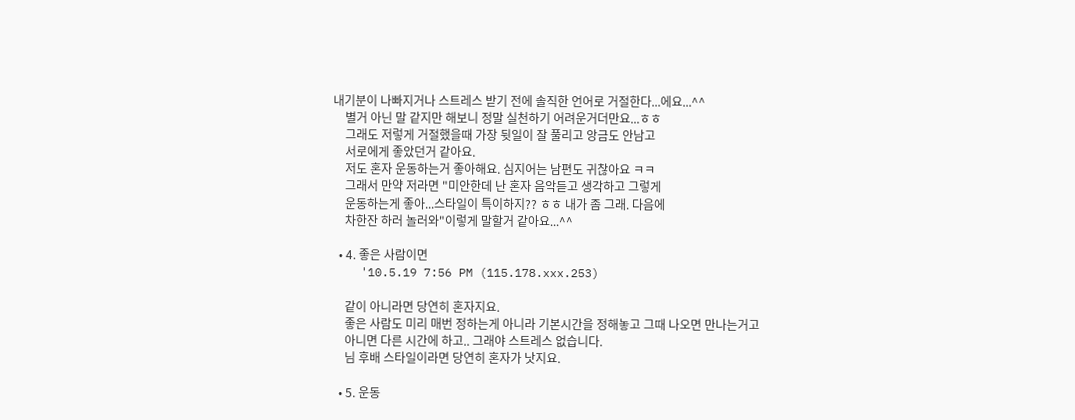내기분이 나빠지거나 스트레스 받기 전에 솔직한 언어로 거절한다...에요...^^
    별거 아닌 말 같지만 해보니 정말 실천하기 어려운거더만요...ㅎㅎ
    그래도 저렇게 거절했을때 가장 뒷일이 잘 풀리고 앙금도 안남고
    서로에게 좋았던거 같아요.
    저도 혼자 운동하는거 좋아해요. 심지어는 남편도 귀찮아요 ㅋㅋ
    그래서 만약 저라면 "미안한데 난 혼자 음악듣고 생각하고 그렇게
    운동하는게 좋아...스타일이 특이하지?? ㅎㅎ 내가 좀 그래. 다음에
    차한잔 하러 놀러와"이렇게 말할거 같아요...^^

  • 4. 좋은 사람이면
    '10.5.19 7:56 PM (115.178.xxx.253)

    같이 아니라면 당연히 혼자지요.
    좋은 사람도 미리 매번 정하는게 아니라 기본시간을 정해놓고 그때 나오면 만나는거고
    아니면 다른 시간에 하고.. 그래야 스트레스 없습니다.
    님 후배 스타일이라면 당연히 혼자가 낫지요.

  • 5. 운동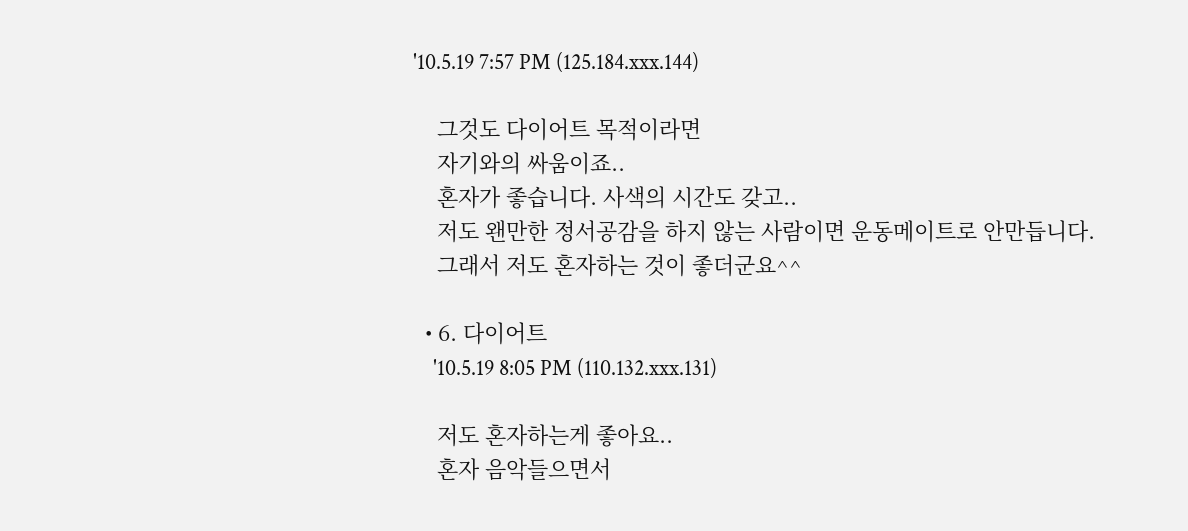'10.5.19 7:57 PM (125.184.xxx.144)

    그것도 다이어트 목적이라면
    자기와의 싸움이죠..
    혼자가 좋습니다. 사색의 시간도 갖고..
    저도 왠만한 정서공감을 하지 않는 사람이면 운동메이트로 안만듭니다.
    그래서 저도 혼자하는 것이 좋더군요^^

  • 6. 다이어트
    '10.5.19 8:05 PM (110.132.xxx.131)

    저도 혼자하는게 좋아요..
    혼자 음악들으면서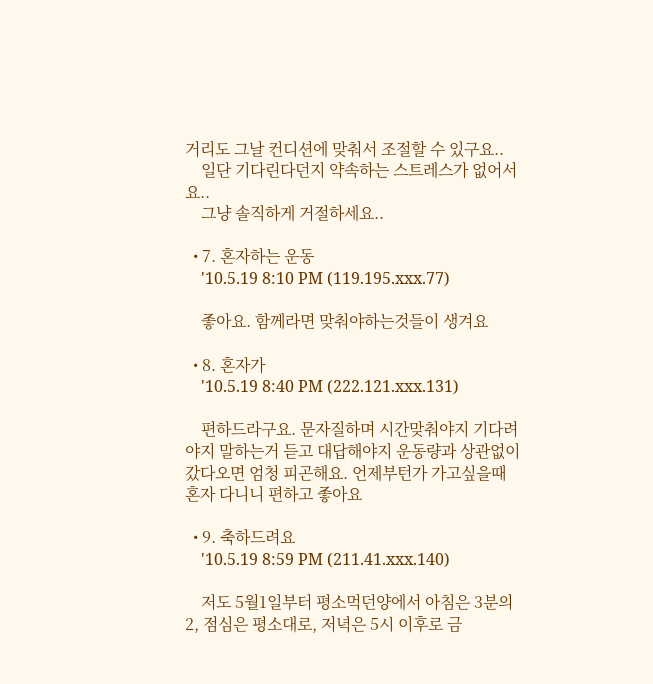거리도 그날 컨디션에 맞춰서 조절할 수 있구요..
    일단 기다린다던지 약속하는 스트레스가 없어서요..
    그냥 솔직하게 거절하세요..

  • 7. 혼자하는 운동
    '10.5.19 8:10 PM (119.195.xxx.77)

    좋아요. 함께라면 맞춰야하는것들이 생겨요

  • 8. 혼자가
    '10.5.19 8:40 PM (222.121.xxx.131)

    편하드라구요. 문자질하며 시간맞춰야지 기다려야지 말하는거 듣고 대답해야지 운동량과 상관없이 갔다오면 엄청 피곤해요. 언제부턴가 가고싶을때 혼자 다니니 편하고 좋아요

  • 9. 축하드려요
    '10.5.19 8:59 PM (211.41.xxx.140)

    저도 5월1일부터 평소먹던양에서 아침은 3분의2, 점심은 평소대로, 저녁은 5시 이후로 금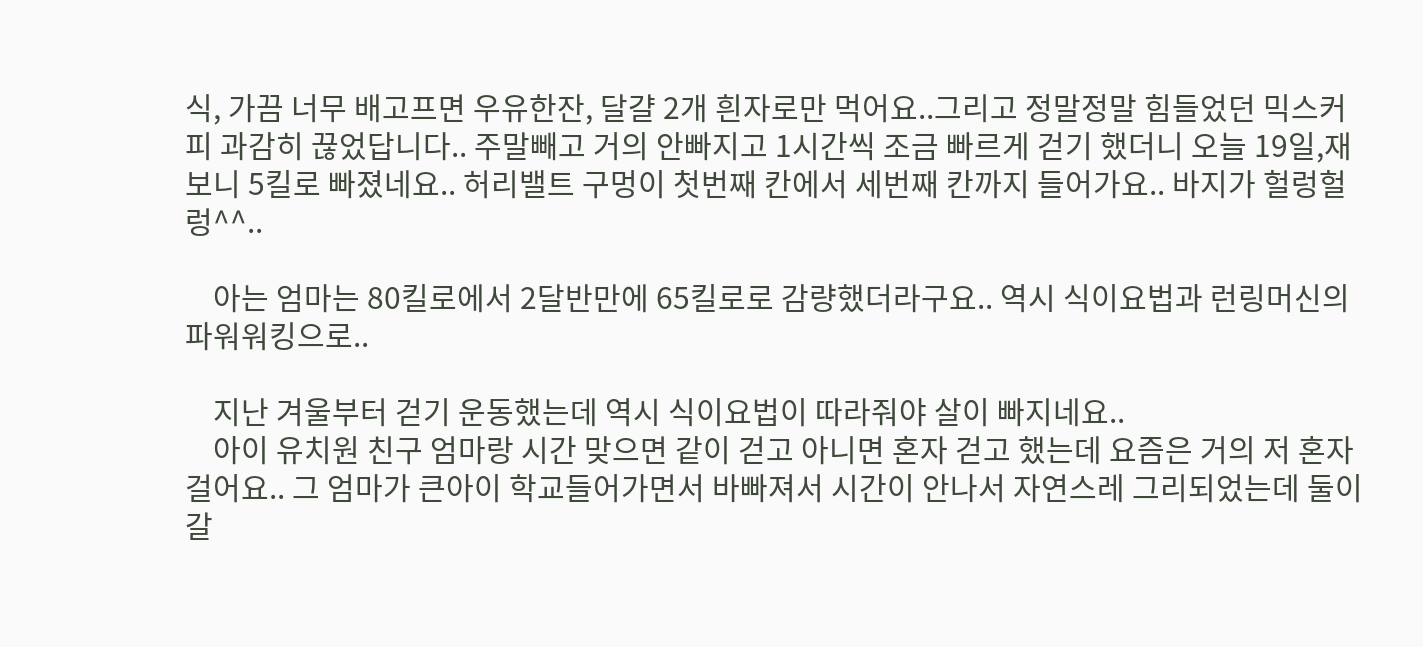식, 가끔 너무 배고프면 우유한잔, 달걀 2개 흰자로만 먹어요..그리고 정말정말 힘들었던 믹스커피 과감히 끊었답니다.. 주말빼고 거의 안빠지고 1시간씩 조금 빠르게 걷기 했더니 오늘 19일,재보니 5킬로 빠졌네요.. 허리밸트 구멍이 첫번째 칸에서 세번째 칸까지 들어가요.. 바지가 헐렁헐렁^^..

    아는 엄마는 80킬로에서 2달반만에 65킬로로 감량했더라구요.. 역시 식이요법과 런링머신의 파워워킹으로..

    지난 겨울부터 걷기 운동했는데 역시 식이요법이 따라줘야 살이 빠지네요..
    아이 유치원 친구 엄마랑 시간 맞으면 같이 걷고 아니면 혼자 걷고 했는데 요즘은 거의 저 혼자 걸어요.. 그 엄마가 큰아이 학교들어가면서 바빠져서 시간이 안나서 자연스레 그리되었는데 둘이갈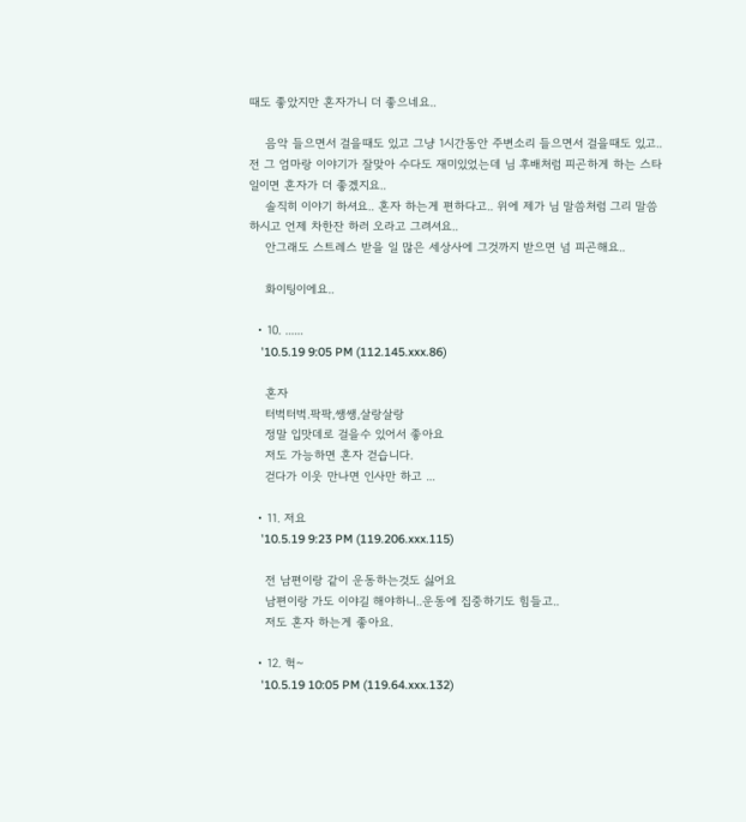때도 좋았지만 혼자가니 더 좋으네요..

    음악 들으면서 걸을때도 있고 그냥 1시간동안 주변소리 들으면서 걸을때도 있고.. 전 그 엄마랑 이야기가 잘맞아 수다도 재미있었는데 님 후배처럼 피곤하게 하는 스타일이면 혼자가 더 좋겠지요..
    솔직히 이야기 하셔요.. 혼자 하는게 편하다고.. 위에 제가 님 말씀처럼 그리 말씀하시고 언제 차한잔 하러 오라고 그려셔요..
    안그래도 스트레스 받을 일 많은 세상사에 그것까지 받으면 넘 피곤해요..

    화이팅이에요..

  • 10. ......
    '10.5.19 9:05 PM (112.145.xxx.86)

    혼자
    터벅터벅.팍팍,쌩쌩,살랑살랑
    정말 입맛데로 걸을수 있어서 좋아요
    저도 가능하면 혼자 걷습니다.
    걷다가 이웃 만나면 인사만 하고 ...

  • 11. 저요
    '10.5.19 9:23 PM (119.206.xxx.115)

    전 남편이랑 같이 운동하는것도 싫어요
    남편이랑 가도 이야길 해야하니..운동에 집중하기도 힘들고..
    저도 혼자 하는게 좋아요.

  • 12. 헉~
    '10.5.19 10:05 PM (119.64.xxx.132)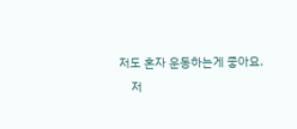저도 혼자 운동하는게 좋아요.
    저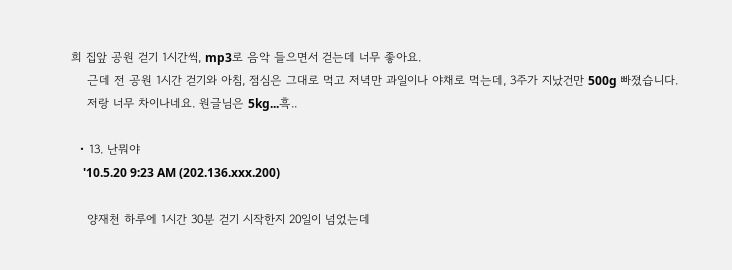희 집앞 공원 걷기 1시간씩, mp3로 음악 들으면서 걷는데 너무 좋아요.
    근데 전 공원 1시간 걷기와 아침, 점심은 그대로 먹고 저녁만 과일이나 야채로 먹는데, 3주가 지났건만 500g 빠졌습니다.
    저랑 너무 차이나네요. 원글님은 5kg...흑..

  • 13. 난뭐야
    '10.5.20 9:23 AM (202.136.xxx.200)

    양재천 하루에 1시간 30분 걷기 시작한지 20일이 넘었는데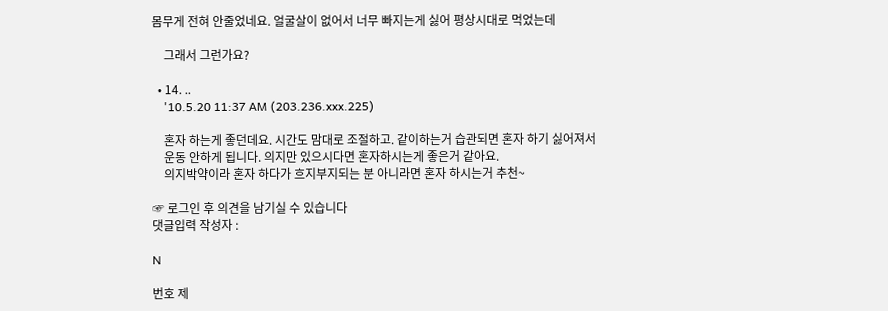몸무게 전혀 안줄었네요. 얼굴살이 없어서 너무 빠지는게 싫어 평상시대로 먹었는데

    그래서 그런가요?

  • 14. ..
    '10.5.20 11:37 AM (203.236.xxx.225)

    혼자 하는게 좋던데요. 시간도 맘대로 조절하고. 같이하는거 습관되면 혼자 하기 싫어져서
    운동 안하게 됩니다. 의지만 있으시다면 혼자하시는게 좋은거 같아요.
    의지박약이라 혼자 하다가 흐지부지되는 분 아니라면 혼자 하시는거 추천~

☞ 로그인 후 의견을 남기실 수 있습니다
댓글입력 작성자 :

N

번호 제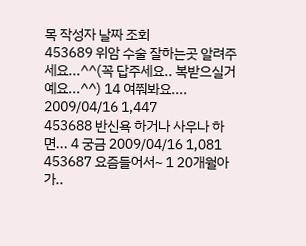목 작성자 날짜 조회
453689 위암 수술 잘하는곳 알려주세요...^^(꼭 답주세요.. 복받으실거예요...^^) 14 여쭤봐요.... 2009/04/16 1,447
453688 반신욕 하거나 사우나 하면... 4 궁금 2009/04/16 1,081
453687 요즘들어서~ 1 20개월아가..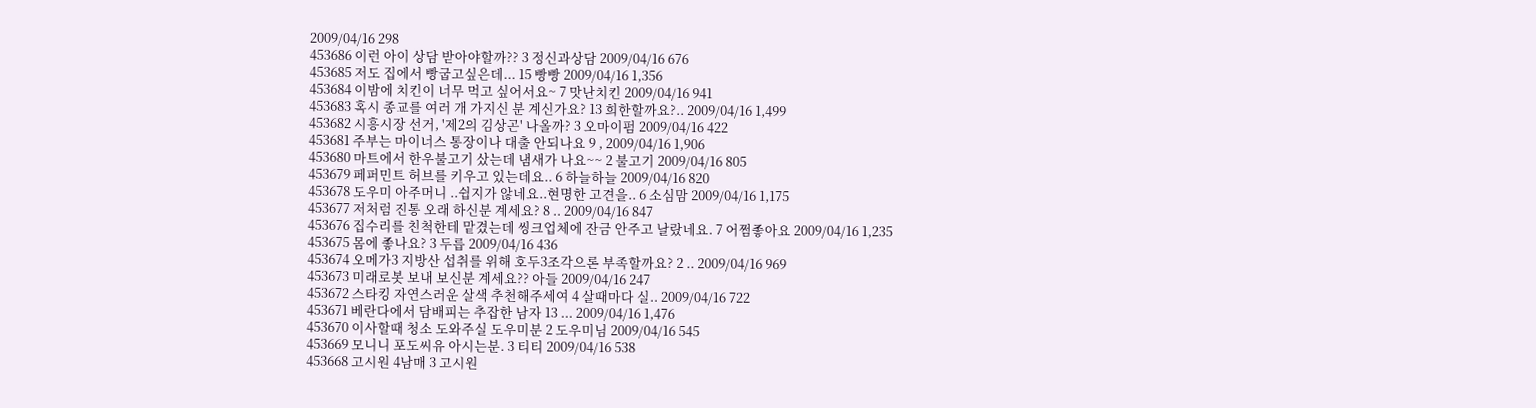2009/04/16 298
453686 이런 아이 상담 받아야할까?? 3 정신과상담 2009/04/16 676
453685 저도 집에서 빵굽고싶은데... 15 빵빵 2009/04/16 1,356
453684 이밤에 치킨이 너무 먹고 싶어서요~ 7 맛난치킨 2009/04/16 941
453683 혹시 종교를 여러 개 가지신 분 계신가요? 13 희한할까요?.. 2009/04/16 1,499
453682 시흥시장 선거, '제2의 김상곤' 나올까? 3 오마이펌 2009/04/16 422
453681 주부는 마이너스 통장이나 대출 안되나요 9 , 2009/04/16 1,906
453680 마트에서 한우불고기 샀는데 냄새가 나요~~ 2 불고기 2009/04/16 805
453679 페퍼민트 허브를 키우고 있는데요.. 6 하늘하늘 2009/04/16 820
453678 도우미 아주머니 ..쉽지가 않네요..현명한 고견을.. 6 소심맘 2009/04/16 1,175
453677 저처럼 진통 오래 하신분 계세요? 8 .. 2009/04/16 847
453676 집수리를 친척한테 맡겼는데 씽크업체에 잔금 안주고 날랐네요. 7 어쩜좋아요 2009/04/16 1,235
453675 몸에 좋나요? 3 두릅 2009/04/16 436
453674 오메가3 지방산 섭취를 위해 호두3조각으론 부족할까요? 2 .. 2009/04/16 969
453673 미래로봇 보내 보신분 계세요?? 아들 2009/04/16 247
453672 스타킹 자연스러운 살색 추천해주세여 4 살때마다 실.. 2009/04/16 722
453671 베란다에서 담배피는 추잡한 남자 13 ... 2009/04/16 1,476
453670 이사할때 청소 도와주실 도우미분 2 도우미님 2009/04/16 545
453669 모니니 포도씨유 아시는분. 3 티티 2009/04/16 538
453668 고시원 4남매 3 고시원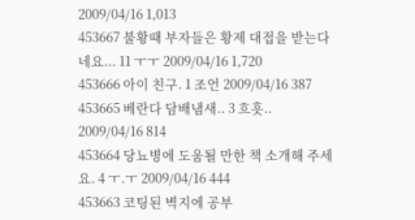2009/04/16 1,013
453667 불황때 부자들은 황제 대접을 받는다네요... 11 ㅜㅜ 2009/04/16 1,720
453666 아이 친구. 1 조언 2009/04/16 387
453665 베란다 담배냄새.. 3 흐흣.. 2009/04/16 814
453664 당뇨병에 도움될 만한 책 소개해 주세요. 4 ㅜ.ㅜ 2009/04/16 444
453663 코팅된 벽지에 공부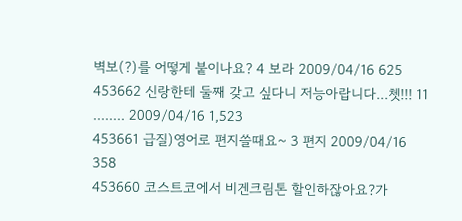벽보(?)를 어떻게 붙이나요? 4 보라 2009/04/16 625
453662 신랑한테 둘째 갖고 싶다니 저능아랍니다...쳇!!! 11 ........ 2009/04/16 1,523
453661 급질)영어로 편지쓸때요~ 3 편지 2009/04/16 358
453660 코스트코에서 비겐크림톤 할인하잖아요?가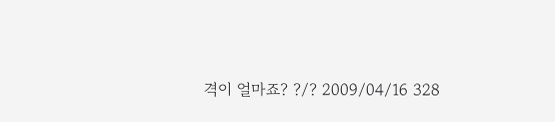격이 얼마죠? ?/? 2009/04/16 328